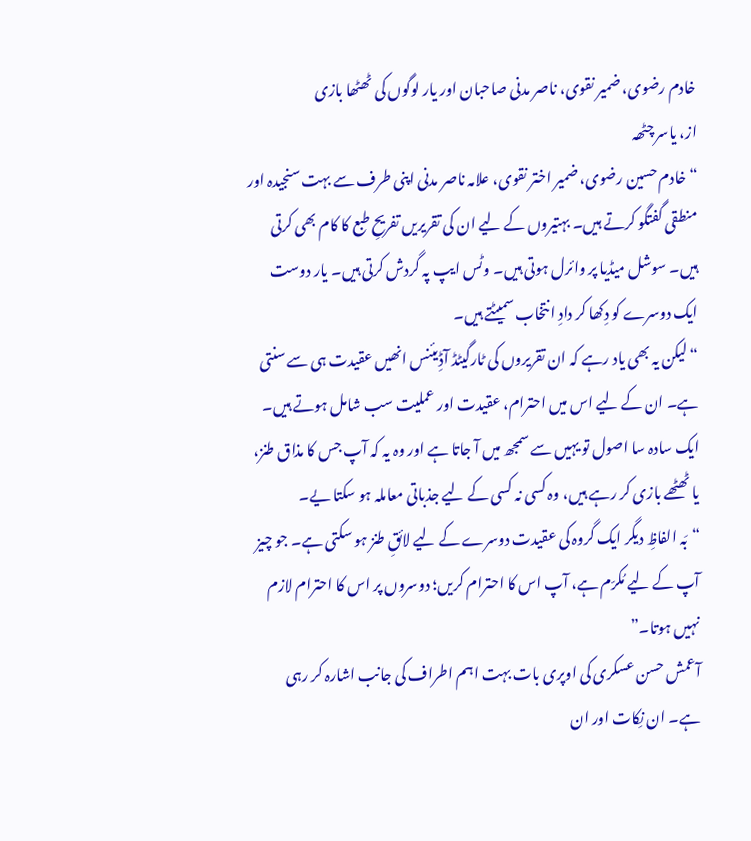خادم رضوی، ضمیر نقوی، ناصر مدنی صاحبان اور یار لوگوں کی ٹھٹھا بازی
از، یاسر چٹھہ
“خادم حسین رضوی، ضمیر اختر نقوی، علامہ ناصر مدنی اپنی طرف سے بہت سنجیدہ اور منطقی گفتگو کرتے ہیں۔ بہتیروں کے لیے ان کی تقریریں تفریحِ طبع کا کام بھی کرتی ہیں۔ سوشل میڈیا پر وائرل ہوتی ہیں۔ وٹس ایپ پہ گردش کرتی ہیں۔ یار دوست ایک دوسرے کو دِکھا کر دادِ انتخاب سمیٹتے ہیں۔
“لیکن یہ بھی یاد رہے کہ ان تقریروں کی ٹارگیٹڈ آڈِیئنس انھیں عقیدت ہی سے سنتی ہے۔ ان کے لیے اس میں احترام، عقیدت اور عملیت سب شامل ہوتے ہیں۔
ایک سادہ سا اصول تو یہیں سے سمجھ میں آ جاتا ہے اور وہ یہ کہ آپ جس کا مذاق طنز، یا ٹھٹھے بازی کر رہے ہیں، وہ کسی نہ کسی کے لیے جذباتی معاملہ ہو سکتا یے۔
“بَہ الفاظِ دیگر ایک گروہ کی عقیدت دوسرے کے لیے لائقِ طنز ہو سکتی ہے۔ جو چیز آپ کے لیے مُکرّم ہے، آپ اس کا احترام کریں؛ دوسروں پر اس کا احترام لازم نہیں ہوتا۔”
آعمش حسن عسکری کی اوپری بات بہت اہم اطراف کی جانب اشارہ کر رہی ہے۔ ان نِکات اور ان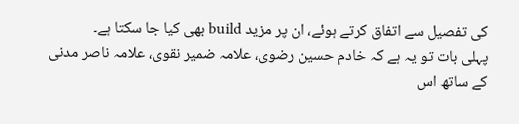کی تفصیل سے اتفاق کرتے ہوئے، ان پر مزید build بھی کیا جا سکتا ہے۔
پہلی بات تو یہ ہے کہ خادم حسین رضوی، علامہ ضمیر نقوی، علامہ ناصر مدنی کے ساتھ اس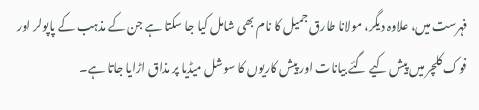فہرست میں، علاوہ دیگر، مولانا طارق جمیل کا نام بھی شامل کیا جا سکتا ہے جن کے مذہب کے پاپولر اور فوک کلچر میں پیش کیے گئے بیانات اور پیش کاریوں کا سوشل میڈیا پر مذاق اڑایا جاتا ہے۔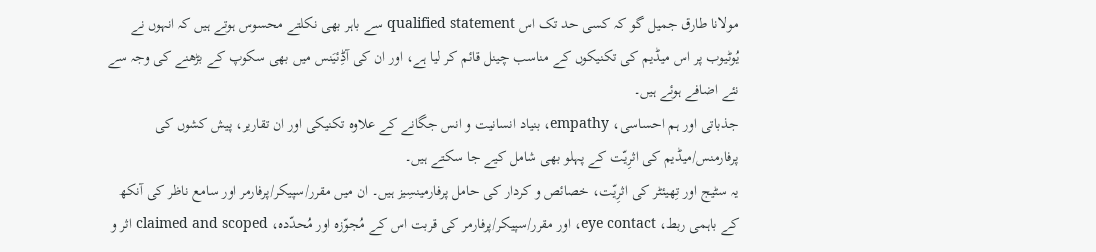مولانا طارق جمیل گو کہ کسی حد تک اس qualified statement سے باہر بھی نکلتے محسوس ہوتے ہیں کہ انہوں نے یُوٹیوب پر اس میڈیم کی تکنیکوں کے مناسب چینل قائم کر لیا ہے، اور ان کی آڈِئیَنس میں بھی سکوپ کے بڑھنے کی وجہ سے نئے اضافے ہوئے ہیں۔
جذباتی اور ہم احساسی، empathy، بنیاد انسانیت و انس جگانے کے علاوہ تکنیکی اور ان تقاریر، پیش کشوں کی پرفارمنس/میڈیم کی اثرِیّت کے پہلو بھی شامل کیے جا سکتے ہیں۔
یہ سٹیج اور تِھیئٹر کی اثرِیّت، خصائص و کردار کی حامل پرفارمینسِیز ہیں۔ ان میں مقرر/سپیکر/پرفارمر اور سامع ناظر کی آنکھ کے باہمی ربط، eye contact، اور مقرر/سپیکر/پرفارمر کی قربت اس کے مُجوّزہ اور مُحدّدہ، claimed and scoped اثر و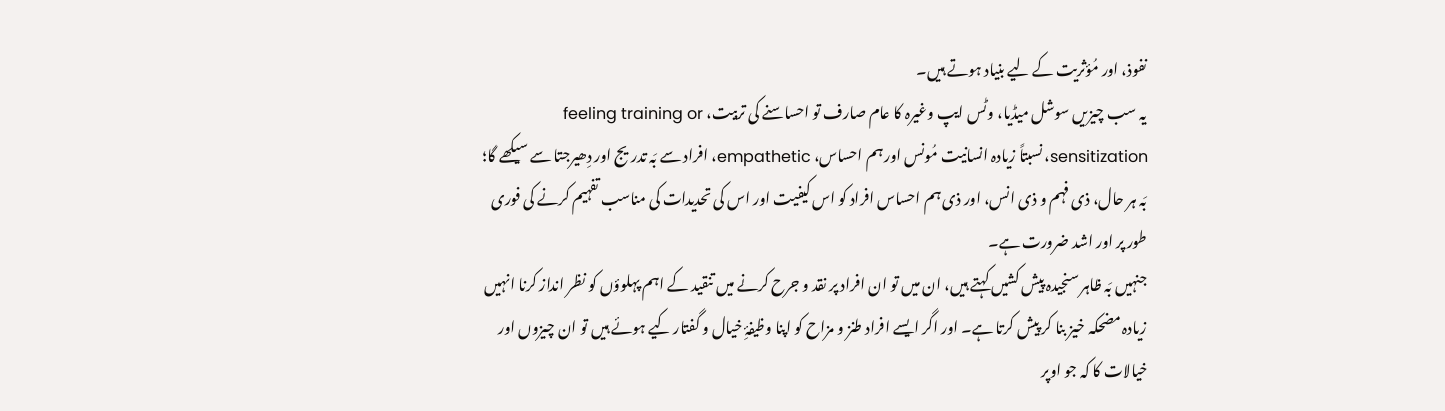نفوذ، اور مُؤثریت کے لیے بنیاد ہوتے ہیں۔
یہ سب چیزیں سوشل میڈیا، وٹس ایپ وغیرہ کا عام صارف تو احساسنے کی تربیت، feeling training or sensitization، نسبتاً زیادہ انسانیت مُونس اور ہم احساس، empathetic، افراد سے بَہ تدریج اور دِھیرجتا سے سیکھے گا؛ بَہ ہر حال، ذی فہم و ذی انس، اور ذی ہم احساس افراد کو اس کیفیت اور اس کی تحدیدات کی مناسب تفہیم کرنے کی فوری طور پر اور اشد ضرورت ہے۔
جنہیں بَہ ظاہر سنجیدہ پیش کشیں کہتے ہیں، ان میں تو ان افراد پر نقد و جرح کرنے میں تنقید کے اہم پہلوؤں کو نظر انداز کرنا انہیں زیادہ مضحکہ خیز بنا کر پیش کرتا ہے۔ اور اگر ایسے افراد طنز و مزاح کو اپنا وظیفۂِ خیال و گفتار کیے ہوئے ہیں تو ان چیزوں اور خیالات کا کہ جو اوپر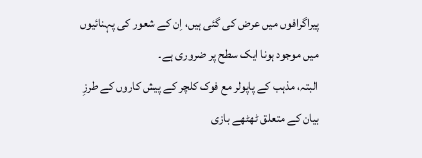پیراگرافوں میں عرض کی گئی ہیں، اِن کے شعور کی پہنائیوں میں موجود ہونا ایک سطح پر ضروری ہے۔
البتہ، مذہب کے پاپولر مع فوک کلچر کے پیش کاروں کے طرزِ بیان کے متعلق ٹھٹھے بازی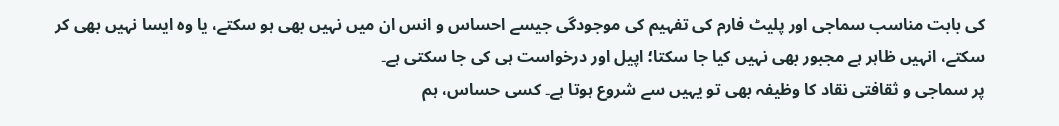کی بابت مناسب سماجی اور پلیٹ فارم کی تفہیم کی موجودگی جیسے احساس و انس ان میں نہیں بھی ہو سکتے، یا وہ ایسا نہیں بھی کر سکتے، انہیں ظاہر ہے مجبور بھی نہیں کیا جا سکتا؛ اپیل اور درخواست ہی کی جا سکتی ہے۔
پر سماجی و ثقافتی نقاد کا وظیفہ بھی تو یہیں سے شروع ہوتا ہے۔ کسی حساس، ہم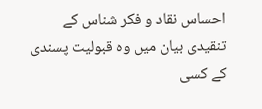احساس نقاد و فکر شناس کے تنقیدی بیان میں وہ قبولیت پسندی کے کسی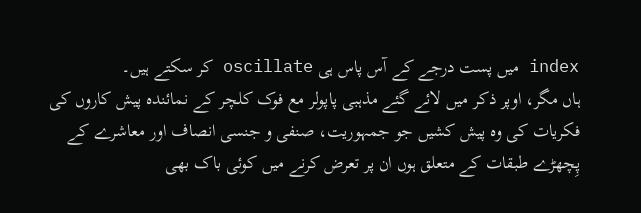index میں پست درجے کے آس پاس ہی oscillate کر سکتے ہیں۔
ہاں مگر، اوپر ذکر میں لائے گئے مذہبی پاپولر مع فوک کلچر کے نمائندہ پیش کاروں کی فکریات کی وہ پیش کشیں جو جمہوریت، صنفی و جنسی انصاف اور معاشرے کے پِچھڑے طبقات کے متعلق ہوں ان پر تعرض کرنے میں کوئی باک بھی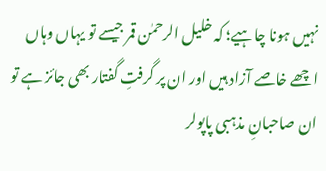نہیں ہونا چاہیے؛ کہ خلیل الرحمٰن قمر جیسے تو یہاں وہاں اچھے خاصے آزاد ہیں اور ان پر گرفتِ گفتار بھی جائز ہے تو ان صاحبانِ مذہبی پاپولر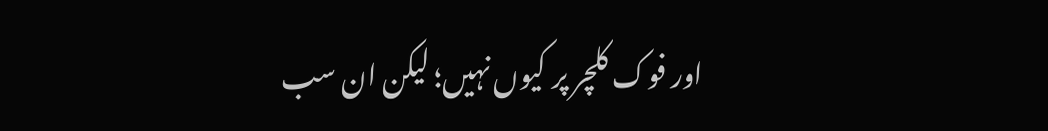اور فوک کلچر پر کیوں نہیں؛ لیکن ان سب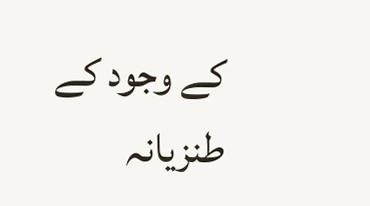کے وجود کے طنزیانہ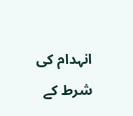انہدام کی شرط کے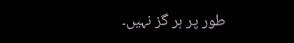طور پر ہر گز نہیں۔